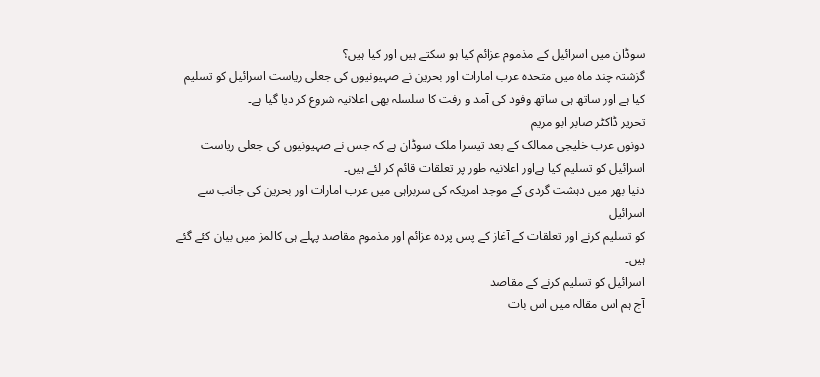سوڈان میں اسرائیل کے مذموم عزائم کیا ہو سکتے ہیں اور کیا ہیں؟
گزشتہ چند ماہ میں متحدہ عرب امارات اور بحرین نے صہیونیوں کی جعلی ریاست اسرائیل کو تسلیم
کیا ہے اور ساتھ ہی ساتھ وفود کی آمد و رفت کا سلسلہ بھی اعلانیہ شروع کر دیا گیا ہے۔
تحریر ڈاکٹر صابر ابو مریم
دونوں عرب خلیجی ممالک کے بعد تیسرا ملک سوڈان ہے کہ جس نے صہیونیوں کی جعلی ریاست اسرائیل کو تسلیم کیا ہےاور اعلانیہ طور پر تعلقات قائم کر لئے ہیں۔
دنیا بھر میں دہشت گردی کے موجد امریکہ کی سربراہی میں عرب امارات اور بحرین کی جانب سے اسرائیل
کو تسلیم کرنے اور تعلقات کے آغاز کے پس پردہ عزائم اور مذموم مقاصد پہلے ہی کالمز میں بیان کئے گئے ہیں۔
اسرائیل کو تسلیم کرنے کے مقاصد
آج ہم اس مقالہ میں اس بات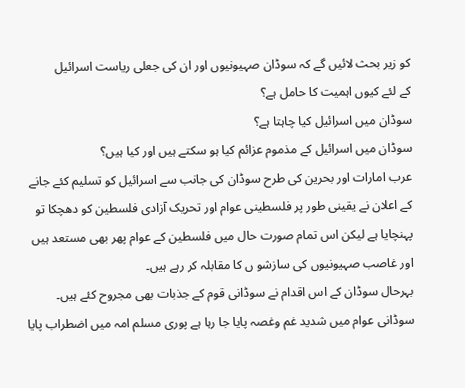کو زیر بحث لائیں گے کہ سوڈان صہیونیوں اور ان کی جعلی ریاست اسرائیل
کے لئے کیوں اہمیت کا حامل ہے؟
سوڈان میں اسرائیل کیا چاہتا ہے؟
سوڈان میں اسرائیل کے مذموم عزائم کیا ہو سکتے ہیں اور کیا ہیں؟
عرب امارات اور بحرین کی طرح سوڈان کی جانب سے اسرائیل کو تسلیم کئے جانے کے اعلان نے یقینی طور پر فلسطینی عوام اور تحریک آزادی فلسطین کو دھچکا تو پہنچایا ہے لیکن اس تمام صورت حال میں فلسطین کے عوام پھر بھی مستعد ہیں اور غاصب صہیونیوں کی سازشو ں کا مقابلہ کر رہے ہیں۔
بہرحال سوڈان کے اس اقدام نے سوڈانی قوم کے جذبات بھی مجروح کئے ہیں۔ سوڈانی عوام میں شدید غم وغصہ پایا جا رہا ہے پوری مسلم امہ میں اضطراب پایا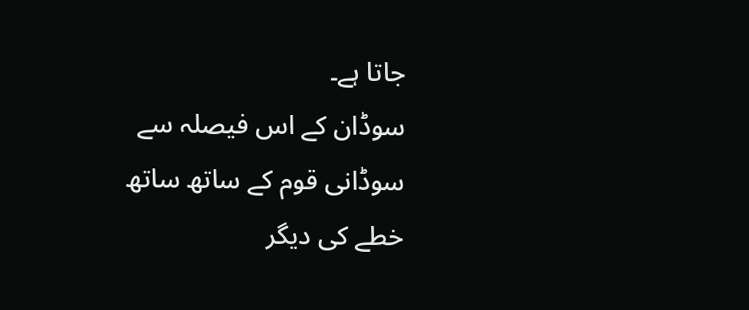جاتا ہے۔
سوڈان کے اس فیصلہ سے سوڈانی قوم کے ساتھ ساتھ خطے کی دیگر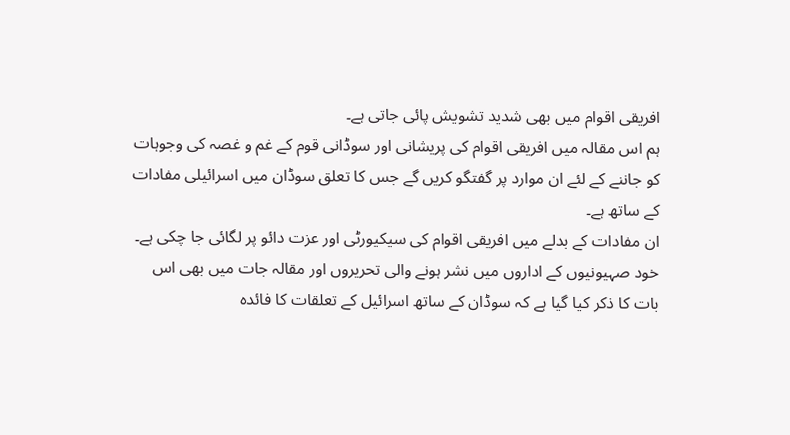افریقی اقوام میں بھی شدید تشویش پائی جاتی ہے۔
ہم اس مقالہ میں افریقی اقوام کی پریشانی اور سوڈانی قوم کے غم و غصہ کی وجوہات کو جاننے کے لئے ان موارد پر گفتگو کریں گے جس کا تعلق سوڈان میں اسرائیلی مفادات کے ساتھ ہے۔
ان مفادات کے بدلے میں افریقی اقوام کی سیکیورٹی اور عزت دائو پر لگائی جا چکی ہے۔
خود صہیونیوں کے اداروں میں نشر ہونے والی تحریروں اور مقالہ جات میں بھی اس بات کا ذکر کیا گیا ہے کہ سوڈان کے ساتھ اسرائیل کے تعلقات کا فائدہ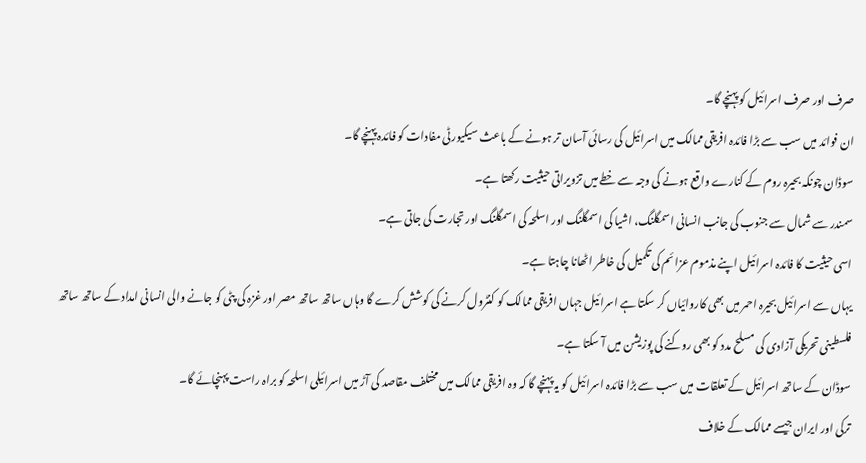صرف اور صرف اسرائیل کو پہنچے گا۔
ان فوائد میں سب سے بڑا فائدہ افریقی ممالک میں اسرائیل کی رسائی آسان تر ہونے کے باعث سیکیورٹی مفادات کو فائدہ پہنچے گا۔
سوڈان چونکہ بحیرہ روم کے کنارے واقع ہونے کی وجہ سے خطے میں تزویراتی حیثیت رکھتا ہے۔
سمندر سے شمال سے جنوب کی جانب انسانی اسمگلنگ، اشیا کی اسمگلنگ اور اسلحہ کی اسمگلنگ اور تجارت کی جاتی ہے۔
اسی حیثیت کا فائدہ اسرائیل اپنے مذموم عزائم کی تکمیل کی خاطر اٹھانا چاہتا ہے۔
یہاں سے اسرائیل بحیرہ احمر میں بھی کاروائیاں کر سکتا ہے اسرائیل جہاں افریقی ممالک کو کنٹرول کرنے کی کوشش کرے گا وہاں ساتھ ساتھ مصر اور غزہ کی پٹی کو جانے والی انسانی امداد کے ساتھ ساتھ فلسطینی تحریکی آزادی کی مسلح مدد کو بھی روکنے کی پوزیشن میں آ سکتا ہے۔
سوڈان کے ساتھ اسرائیل کے تعلقات میں سب سے بڑا فائدہ اسرائیل کو یہ پہنچے گا کہ وہ افریقی ممالک میں مختلف مقاصد کی آڑ میں اسرائیلی اسلحہ کو براہ راست پہنچائے گا۔
ترکی اور ایران جیسے ممالک کے خلاف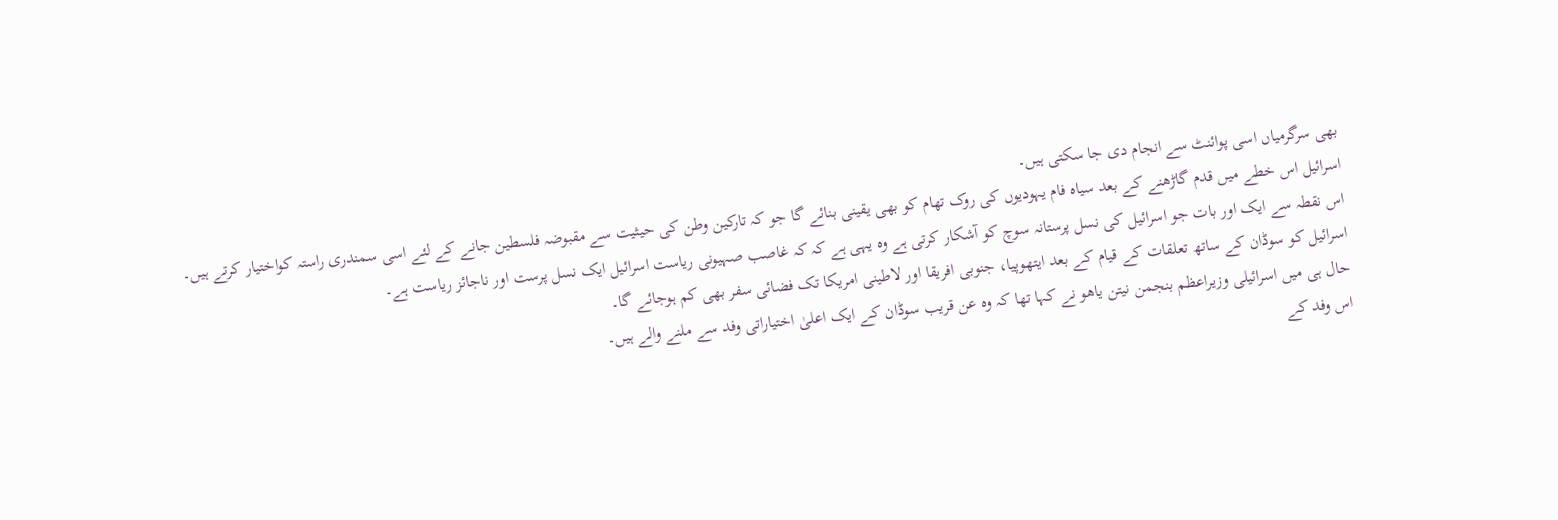بھی سرگرمیاں اسی پوائنٹ سے انجام دی جا سکتی ہیں۔
اسرائیل اس خطے میں قدم گاڑھنے کے بعد سیاہ فام یہودیوں کی روک تھام کو بھی یقینی بنائے گا جو کہ تارکین وطن کی حیثیت سے مقبوضہ فلسطین جانے کے لئے اسی سمندری راستہ کواختیار کرتے ہیں۔
اس نقطہ سے ایک اور بات جو اسرائیل کی نسل پرستانہ سوچ کو آشکار کرتی ہے وہ یہی ہے کہ کہ غاصب صہیونی ریاست اسرائیل ایک نسل پرست اور ناجائز ریاست ہے۔
اسرائیل کو سوڈان کے ساتھ تعلقات کے قیام کے بعد ایتھوپیا، جنوبی افریقا اور لاطینی امریکا تک فضائی سفر بھی کم ہوجائے گا۔
حال ہی میں اسرائیلی وزیراعظم بنجمن نیتن یاھو نے کہا تھا کہ وہ عن قریب سوڈان کے ایک اعلیٰ اختیاراتی وفد سے ملنے والے ہیں۔
اس وفد کے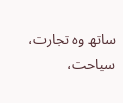ساتھ وہ تجارت، سیاحت،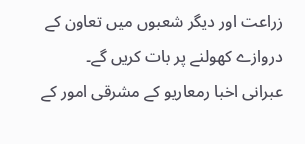زراعت اور دیگر شعبوں میں تعاون کے دروازے کھولنے پر بات کریں گے۔
عبرانی اخبا رمعاریو کے مشرقی امور کے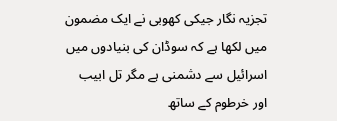تجزیہ نگار جیکی کھوبی نے ایک مضمون میں لکھا ہے کہ سوڈان کی بنیادوں میں اسرائیل سے دشمنی ہے مگر تل ابیب اور خرطوم کے ساتھ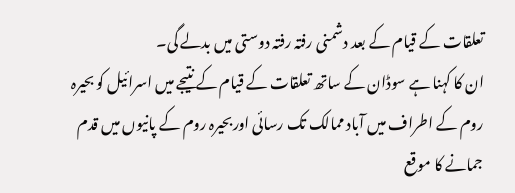تعلقات کے قیام کے بعد دشمنی رفتہ رفتہ دوستی میں بدلے گی۔
ان کا کہنا ہے سوڈان کے ساتھ تعلقات کے قیام کے نتیجے میں اسرائیل کو بحیرہ روم کے اطراف میں آباد ممالک تک رسائی اوربحیرہ روم کے پانیوں میں قدم جمانے کا موقع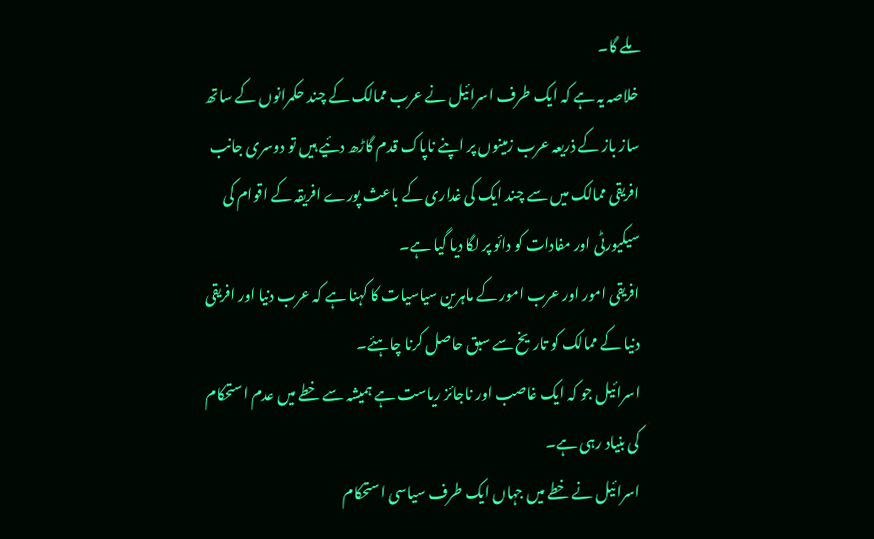ملے گا۔
خلاصہ یہ ہے کہ ایک طرف اسرائیل نے عرب ممالک کے چند حکمرانوں کے ساتھ ساز باز کے ذریعہ عرب زمینوں پر اپنے ناپاک قدم گاڑھ دئیے ہیں تو دوسری جانب افریقی ممالک میں سے چند ایک کی غداری کے باعث پورے افریقہ کے اقوام کی سیکیورٹی اور مفادات کو دائو پر لگا دیا گیا ہے۔
افریقی امور اور عرب امور کے ماہرین سیاسیات کا کہنا ہے کہ عرب دنیا اور افریقی دنیا کے ممالک کو تاریخ سے سبق حاصل کرنا چاہئے۔
اسرائیل جو کہ ایک غاصب اور ناجائز ریاست ہے ہمیشہ سے خطے میں عدم استحکام کی بنیاد رہی ہے۔
اسرائیل نے خطے میں جہاں ایک طرف سیاسی استحکام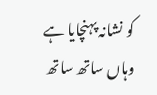کو نشانہ پہنچایا ہے وہاں ساتھ ساتھ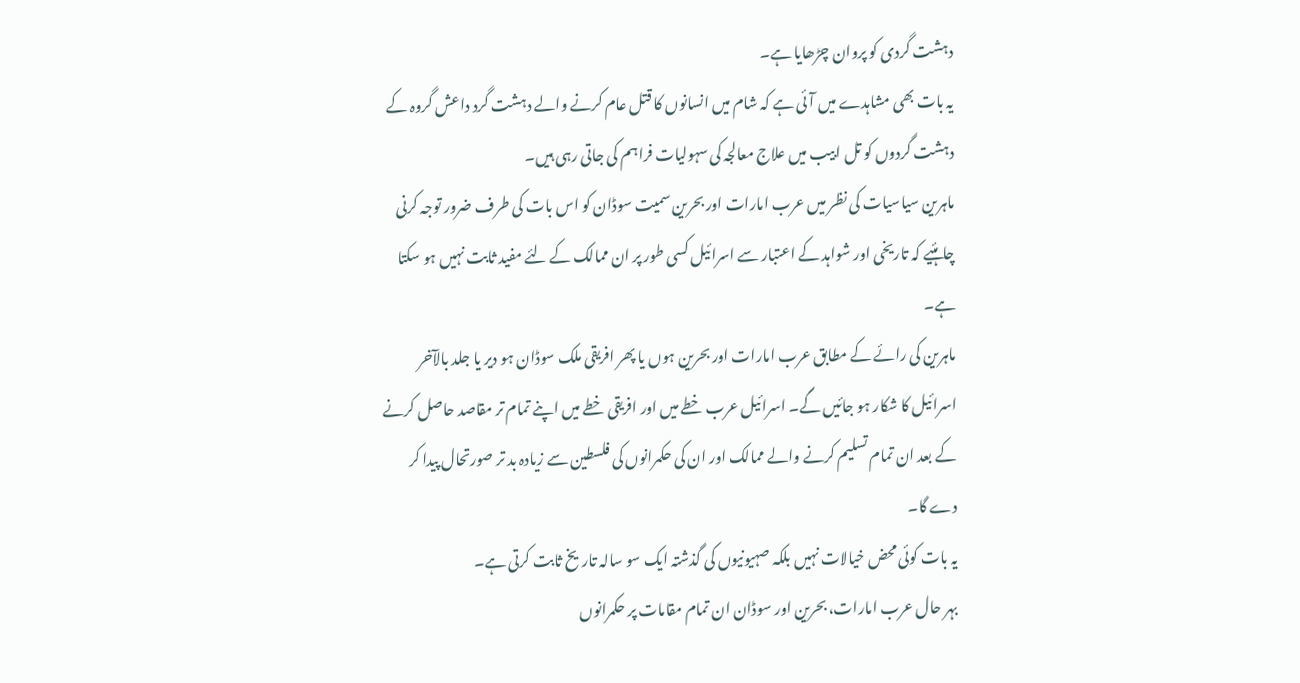دہشت گردی کو پروان چڑھایا ہے۔
یہ بات بھی مشاہدے میں آئی ہے کہ شام میں انسانوں کا قتل عام کرنے والے دہشت گرد داعش گروہ کے دہشت گردوں کو تل ابیب میں علاج معالجہ کی سہولیات فراہم کی جاتی رہی ہیں۔
ماہرین سیاسیات کی نظر میں عرب امارات اور بحرین سمیت سوڈان کو اس بات کی طرف ضرور توجہ کرنی
چاہئیے کہ تاریخی اور شواہد کے اعتبار سے اسرائیل کسی طور پر ان ممالک کے لئے مفید ثابت نہیں ہو سکتا ہے۔
ماہرین کی رائے کے مطابق عرب امارات اور بحرین ہوں یا پھر افریقی ملک سوڈان ہو دیر یا جلد بالآخر اسرائیل کا شکار ہو جائیں گے۔ اسرائیل عرب خطے میں اور افریقی خطے میں اپنے تمام تر مقاصد حاصل کرنے کے بعد ان تمام تسلیم کرنے والے ممالک اور ان کی حکمرانوں کی فلسطین سے زیادہ بد تر صورتحال پیدا کر دے گا۔
یہ بات کوئی محض خیالات نہیں بلکہ صہیونیوں کی گذشتہ ایک سو سالہ تاریخ ثابت کرتی ہے۔
بہر حال عرب امارات، بحرین اور سوڈان ان تمام مقامات پر حکمرانوں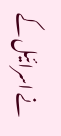نے اسرائیل کے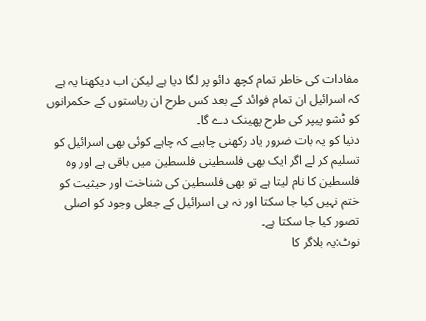مفادات کی خاطر تمام کچھ دائو پر لگا دیا ہے لیکن اب دیکھنا یہ ہے کہ اسرائیل ان تمام فوائد کے بعد کس طرح ان ریاستوں کے حکمرانوں کو ٹشو پیپر کی طرح پھینک دے گا۔
دنیا کو یہ بات ضرور یاد رکھنی چاہیے کہ چاہے کوئی بھی اسرائیل کو تسلیم کر لے اگر ایک بھی فلسطینی فلسطین میں باقی ہے اور وہ فلسطین کا نام لیتا ہے تو بھی فلسطین کی شناخت اور حیثیت کو ختم نہیں کیا جا سکتا اور نہ ہی اسرائیل کے جعلی وجود کو اصلی تصور کیا جا سکتا ہے۔
نوٹ:یہ بلاگر کا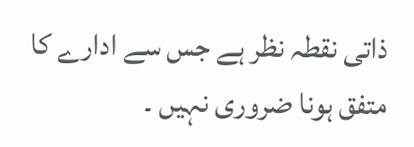ذاتی نقطہ نظر ہے جس سے ادارے کا متفق ہونا ضروری نہیں ۔